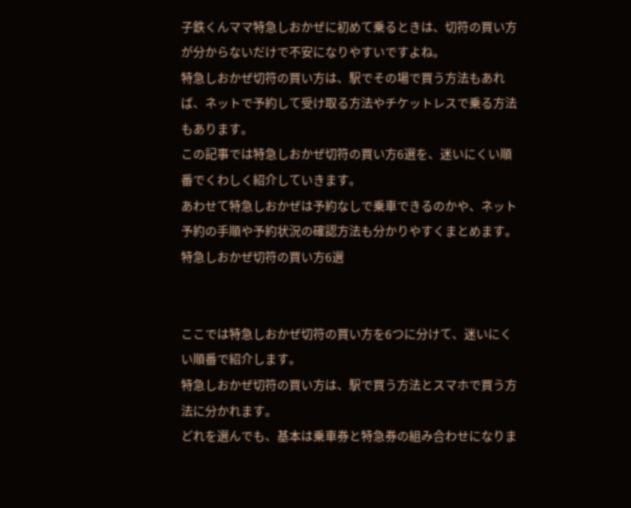子鉄くんママ特急しおかぜに初めて乗るときは、切符の買い方が分からないだけで不安になりやすいですよね。
特急しおかぜ切符の買い方は、駅でその場で買う方法もあれば、ネットで予約して受け取る方法やチケットレスで乗る方法もあります。
この記事では特急しおかぜ切符の買い方6選を、迷いにくい順番でくわしく紹介していきます。
あわせて特急しおかぜは予約なしで乗車できるのかや、ネット予約の手順や予約状況の確認方法も分かりやすくまとめます。
特急しおかぜ切符の買い方6選


ここでは特急しおかぜ切符の買い方を6つに分けて、迷いにくい順番で紹介します。
特急しおかぜ切符の買い方は、駅で買う方法とスマホで買う方法に分かれます。
どれを選んでも、基本は乗車券と特急券の組み合わせになりま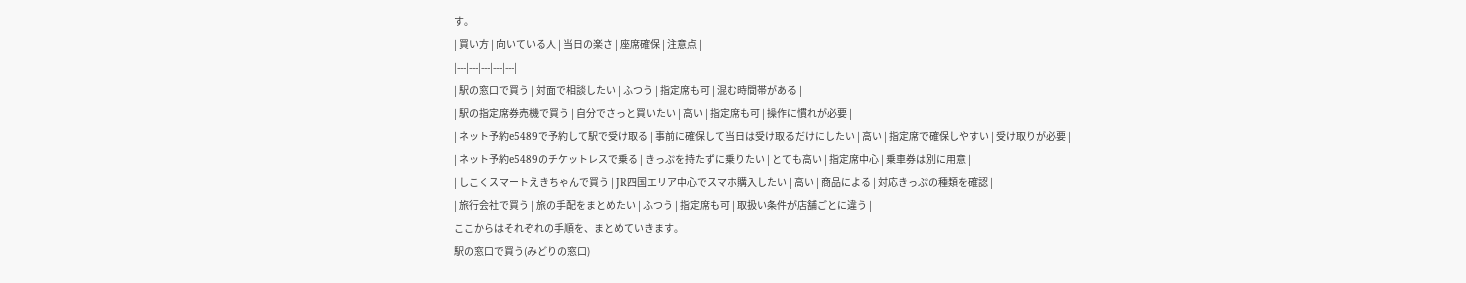す。
| 買い方 | 向いている人 | 当日の楽さ | 座席確保 | 注意点 |
|---|---|---|---|---|
| 駅の窓口で買う | 対面で相談したい | ふつう | 指定席も可 | 混む時間帯がある |
| 駅の指定席券売機で買う | 自分でさっと買いたい | 高い | 指定席も可 | 操作に慣れが必要 |
| ネット予約e5489で予約して駅で受け取る | 事前に確保して当日は受け取るだけにしたい | 高い | 指定席で確保しやすい | 受け取りが必要 |
| ネット予約e5489のチケットレスで乗る | きっぷを持たずに乗りたい | とても高い | 指定席中心 | 乗車券は別に用意 |
| しこくスマートえきちゃんで買う | JR四国エリア中心でスマホ購入したい | 高い | 商品による | 対応きっぷの種類を確認 |
| 旅行会社で買う | 旅の手配をまとめたい | ふつう | 指定席も可 | 取扱い条件が店舗ごとに違う |
ここからはそれぞれの手順を、まとめていきます。
駅の窓口で買う(みどりの窓口)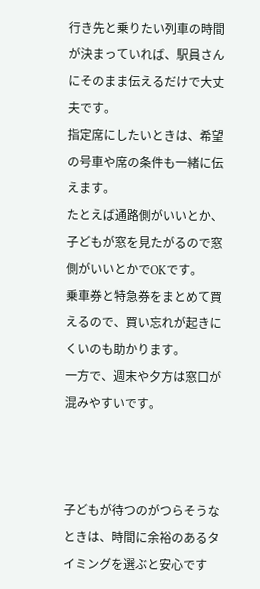行き先と乗りたい列車の時間が決まっていれば、駅員さんにそのまま伝えるだけで大丈夫です。
指定席にしたいときは、希望の号車や席の条件も一緒に伝えます。
たとえば通路側がいいとか、子どもが窓を見たがるので窓側がいいとかでOKです。
乗車券と特急券をまとめて買えるので、買い忘れが起きにくいのも助かります。
一方で、週末や夕方は窓口が混みやすいです。



子どもが待つのがつらそうなときは、時間に余裕のあるタイミングを選ぶと安心です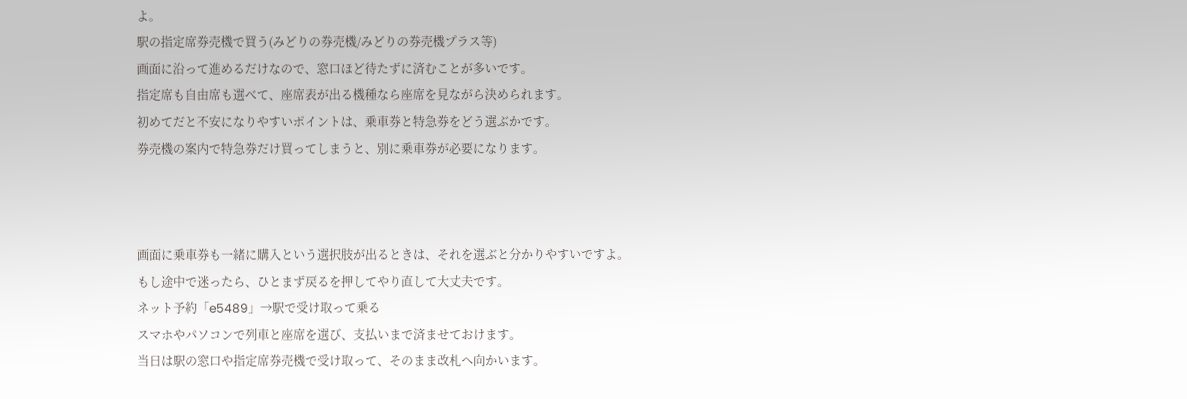よ。
駅の指定席券売機で買う(みどりの券売機/みどりの券売機プラス等)
画面に沿って進めるだけなので、窓口ほど待たずに済むことが多いです。
指定席も自由席も選べて、座席表が出る機種なら座席を見ながら決められます。
初めてだと不安になりやすいポイントは、乗車券と特急券をどう選ぶかです。
券売機の案内で特急券だけ買ってしまうと、別に乗車券が必要になります。



画面に乗車券も一緒に購入という選択肢が出るときは、それを選ぶと分かりやすいですよ。
もし途中で迷ったら、ひとまず戻るを押してやり直して大丈夫です。
ネット予約「e5489」→駅で受け取って乗る
スマホやパソコンで列車と座席を選び、支払いまで済ませておけます。
当日は駅の窓口や指定席券売機で受け取って、そのまま改札へ向かいます。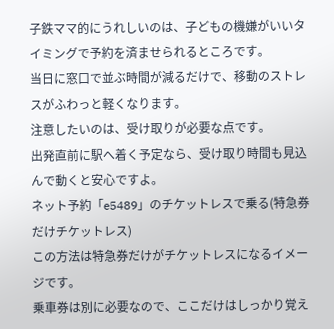子鉄ママ的にうれしいのは、子どもの機嫌がいいタイミングで予約を済ませられるところです。
当日に窓口で並ぶ時間が減るだけで、移動のストレスがふわっと軽くなります。
注意したいのは、受け取りが必要な点です。
出発直前に駅へ着く予定なら、受け取り時間も見込んで動くと安心ですよ。
ネット予約「e5489」のチケットレスで乗る(特急券だけチケットレス)
この方法は特急券だけがチケットレスになるイメージです。
乗車券は別に必要なので、ここだけはしっかり覚え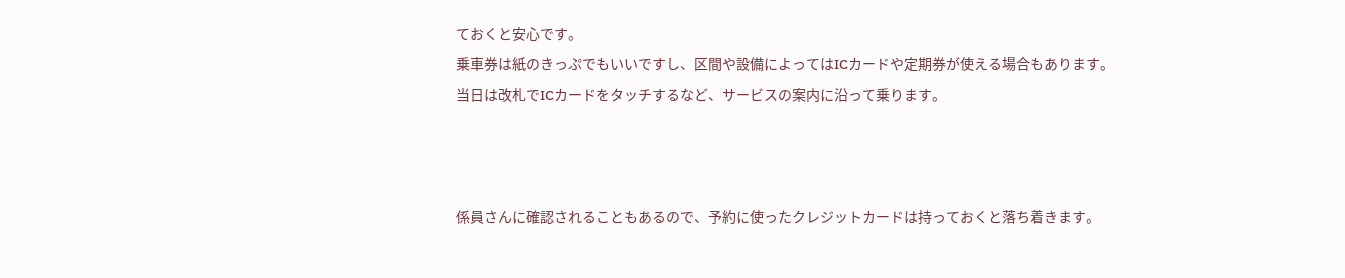ておくと安心です。
乗車券は紙のきっぷでもいいですし、区間や設備によってはICカードや定期券が使える場合もあります。
当日は改札でICカードをタッチするなど、サービスの案内に沿って乗ります。



係員さんに確認されることもあるので、予約に使ったクレジットカードは持っておくと落ち着きます。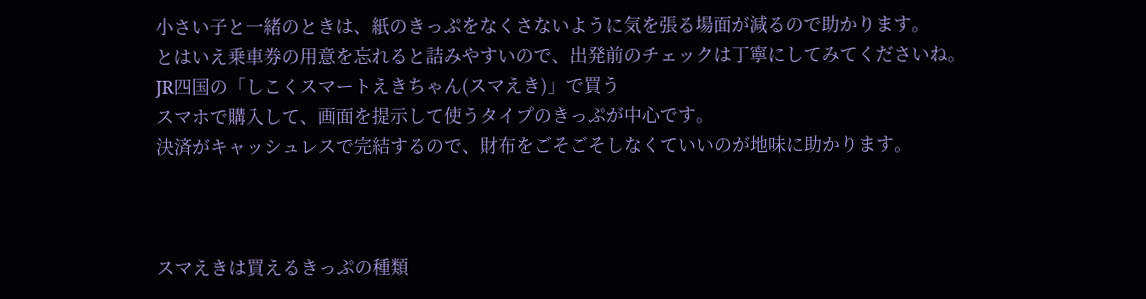小さい子と一緒のときは、紙のきっぷをなくさないように気を張る場面が減るので助かります。
とはいえ乗車券の用意を忘れると詰みやすいので、出発前のチェックは丁寧にしてみてくださいね。
JR四国の「しこくスマートえきちゃん(スマえき)」で買う
スマホで購入して、画面を提示して使うタイプのきっぷが中心です。
決済がキャッシュレスで完結するので、財布をごそごそしなくていいのが地味に助かります。



スマえきは買えるきっぷの種類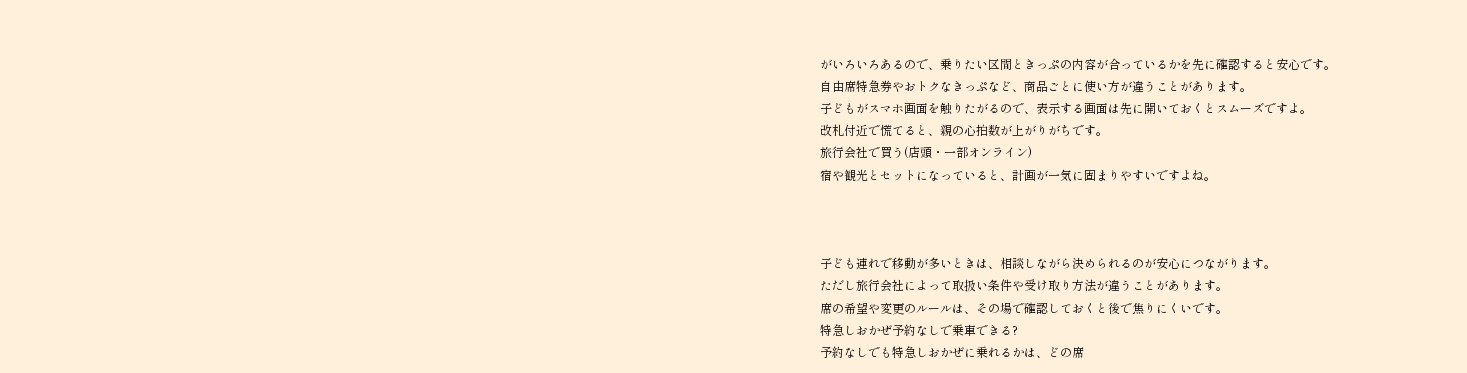がいろいろあるので、乗りたい区間ときっぷの内容が合っているかを先に確認すると安心です。
自由席特急券やおトクなきっぷなど、商品ごとに使い方が違うことがあります。
子どもがスマホ画面を触りたがるので、表示する画面は先に開いておくとスムーズですよ。
改札付近で慌てると、親の心拍数が上がりがちです。
旅行会社で買う(店頭・一部オンライン)
宿や観光とセットになっていると、計画が一気に固まりやすいですよね。



子ども連れで移動が多いときは、相談しながら決められるのが安心につながります。
ただし旅行会社によって取扱い条件や受け取り方法が違うことがあります。
席の希望や変更のルールは、その場で確認しておくと後で焦りにくいです。
特急しおかぜ予約なしで乗車できる?
予約なしでも特急しおかぜに乗れるかは、どの席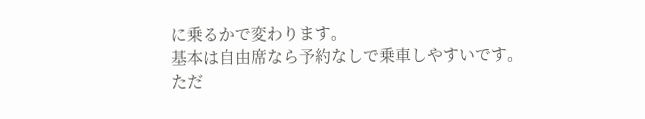に乗るかで変わります。
基本は自由席なら予約なしで乗車しやすいです。
ただ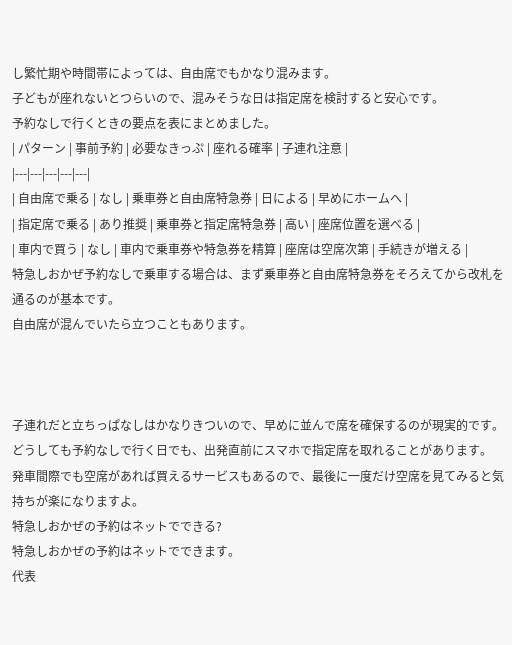し繁忙期や時間帯によっては、自由席でもかなり混みます。
子どもが座れないとつらいので、混みそうな日は指定席を検討すると安心です。
予約なしで行くときの要点を表にまとめました。
| パターン | 事前予約 | 必要なきっぷ | 座れる確率 | 子連れ注意 |
|---|---|---|---|---|
| 自由席で乗る | なし | 乗車券と自由席特急券 | 日による | 早めにホームへ |
| 指定席で乗る | あり推奨 | 乗車券と指定席特急券 | 高い | 座席位置を選べる |
| 車内で買う | なし | 車内で乗車券や特急券を精算 | 座席は空席次第 | 手続きが増える |
特急しおかぜ予約なしで乗車する場合は、まず乗車券と自由席特急券をそろえてから改札を通るのが基本です。
自由席が混んでいたら立つこともあります。



子連れだと立ちっぱなしはかなりきついので、早めに並んで席を確保するのが現実的です。
どうしても予約なしで行く日でも、出発直前にスマホで指定席を取れることがあります。
発車間際でも空席があれば買えるサービスもあるので、最後に一度だけ空席を見てみると気持ちが楽になりますよ。
特急しおかぜの予約はネットでできる?
特急しおかぜの予約はネットでできます。
代表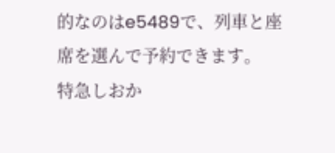的なのはe5489で、列車と座席を選んで予約できます。
特急しおか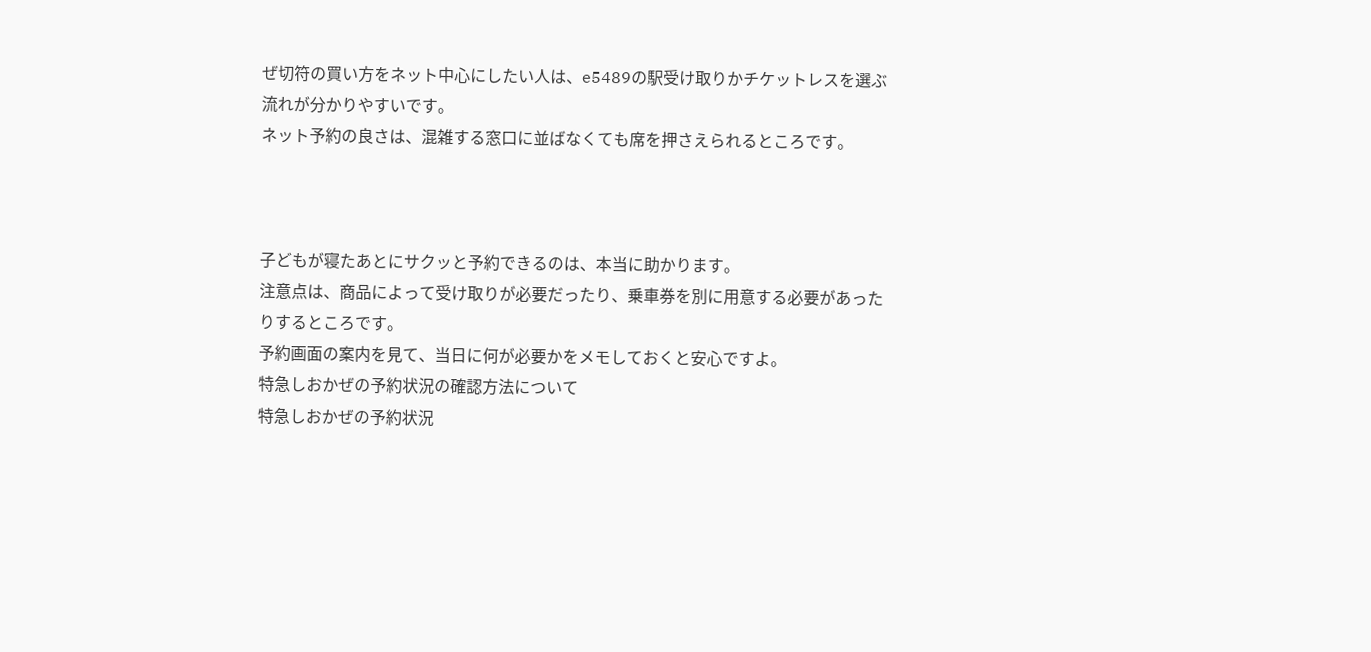ぜ切符の買い方をネット中心にしたい人は、e5489の駅受け取りかチケットレスを選ぶ流れが分かりやすいです。
ネット予約の良さは、混雑する窓口に並ばなくても席を押さえられるところです。



子どもが寝たあとにサクッと予約できるのは、本当に助かります。
注意点は、商品によって受け取りが必要だったり、乗車券を別に用意する必要があったりするところです。
予約画面の案内を見て、当日に何が必要かをメモしておくと安心ですよ。
特急しおかぜの予約状況の確認方法について
特急しおかぜの予約状況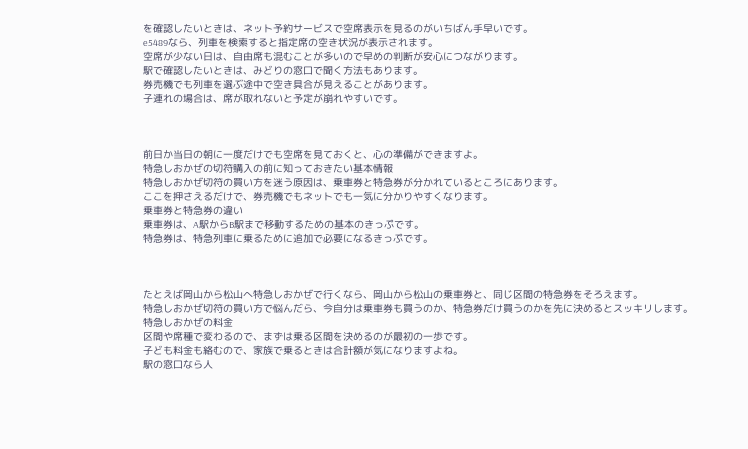を確認したいときは、ネット予約サービスで空席表示を見るのがいちばん手早いです。
e5489なら、列車を検索すると指定席の空き状況が表示されます。
空席が少ない日は、自由席も混むことが多いので早めの判断が安心につながります。
駅で確認したいときは、みどりの窓口で聞く方法もあります。
券売機でも列車を選ぶ途中で空き具合が見えることがあります。
子連れの場合は、席が取れないと予定が崩れやすいです。



前日か当日の朝に一度だけでも空席を見ておくと、心の準備ができますよ。
特急しおかぜの切符購入の前に知っておきたい基本情報
特急しおかぜ切符の買い方を迷う原因は、乗車券と特急券が分かれているところにあります。
ここを押さえるだけで、券売機でもネットでも一気に分かりやすくなります。
乗車券と特急券の違い
乗車券は、A駅からB駅まで移動するための基本のきっぷです。
特急券は、特急列車に乗るために追加で必要になるきっぷです。



たとえば岡山から松山へ特急しおかぜで行くなら、岡山から松山の乗車券と、同じ区間の特急券をそろえます。
特急しおかぜ切符の買い方で悩んだら、今自分は乗車券も買うのか、特急券だけ買うのかを先に決めるとスッキリします。
特急しおかぜの料金
区間や席種で変わるので、まずは乗る区間を決めるのが最初の一歩です。
子ども料金も絡むので、家族で乗るときは合計額が気になりますよね。
駅の窓口なら人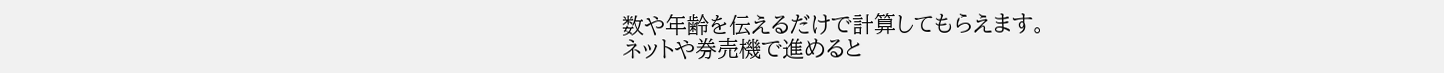数や年齢を伝えるだけで計算してもらえます。
ネットや券売機で進めると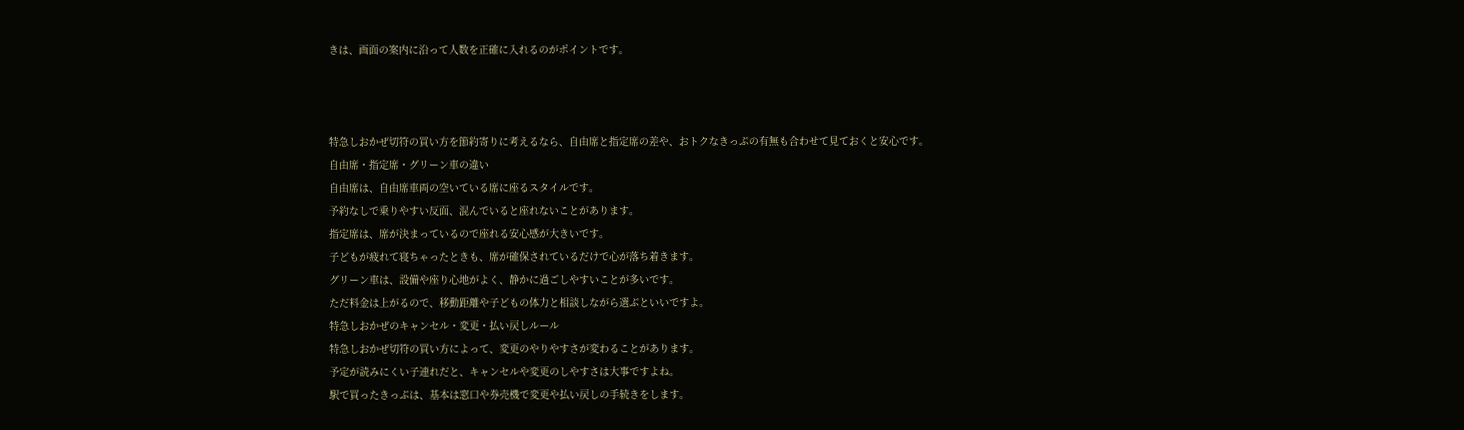きは、画面の案内に沿って人数を正確に入れるのがポイントです。



特急しおかぜ切符の買い方を節約寄りに考えるなら、自由席と指定席の差や、おトクなきっぷの有無も合わせて見ておくと安心です。
自由席・指定席・グリーン車の違い
自由席は、自由席車両の空いている席に座るスタイルです。
予約なしで乗りやすい反面、混んでいると座れないことがあります。
指定席は、席が決まっているので座れる安心感が大きいです。
子どもが疲れて寝ちゃったときも、席が確保されているだけで心が落ち着きます。
グリーン車は、設備や座り心地がよく、静かに過ごしやすいことが多いです。
ただ料金は上がるので、移動距離や子どもの体力と相談しながら選ぶといいですよ。
特急しおかぜのキャンセル・変更・払い戻しルール
特急しおかぜ切符の買い方によって、変更のやりやすさが変わることがあります。
予定が読みにくい子連れだと、キャンセルや変更のしやすさは大事ですよね。
駅で買ったきっぷは、基本は窓口や券売機で変更や払い戻しの手続きをします。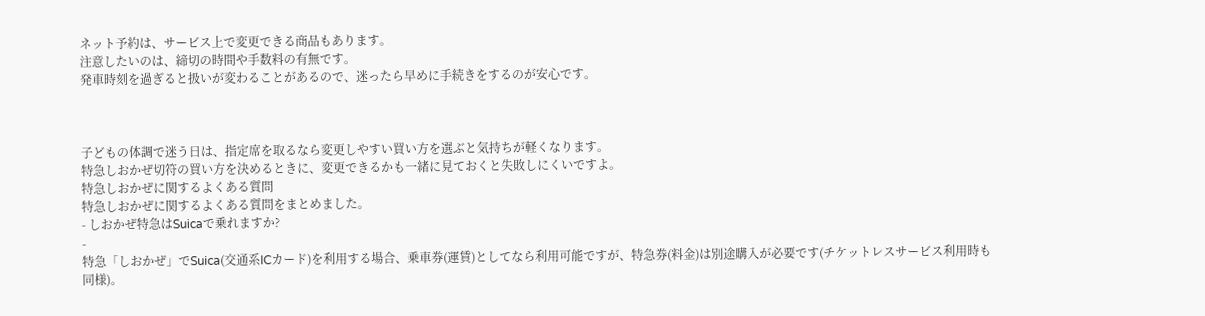ネット予約は、サービス上で変更できる商品もあります。
注意したいのは、締切の時間や手数料の有無です。
発車時刻を過ぎると扱いが変わることがあるので、迷ったら早めに手続きをするのが安心です。



子どもの体調で迷う日は、指定席を取るなら変更しやすい買い方を選ぶと気持ちが軽くなります。
特急しおかぜ切符の買い方を決めるときに、変更できるかも一緒に見ておくと失敗しにくいですよ。
特急しおかぜに関するよくある質問
特急しおかぜに関するよくある質問をまとめました。
- しおかぜ特急はSuicaで乗れますか?
-
特急「しおかぜ」でSuica(交通系ICカード)を利用する場合、乗車券(運賃)としてなら利用可能ですが、特急券(料金)は別途購入が必要です(チケットレスサービス利用時も同様)。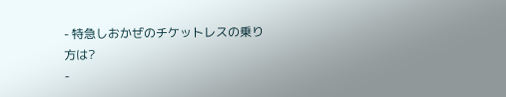- 特急しおかぜのチケットレスの乗り方は?
-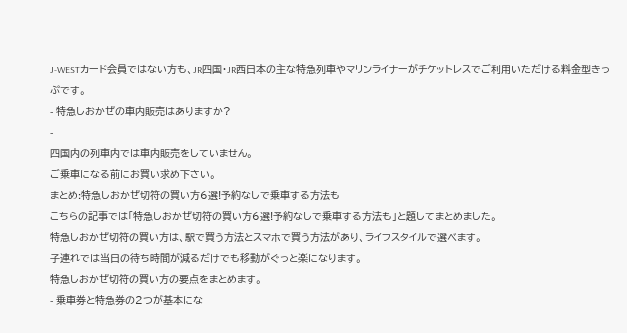J-WESTカード会員ではない方も、JR四国・JR西日本の主な特急列車やマリンライナーがチケットレスでご利用いただける料金型きっぷです。
- 特急しおかぜの車内販売はありますか?
-
四国内の列車内では車内販売をしていません。
ご乗車になる前にお買い求め下さい。
まとめ:特急しおかぜ切符の買い方6選!予約なしで乗車する方法も
こちらの記事では「特急しおかぜ切符の買い方6選!予約なしで乗車する方法も」と題してまとめました。
特急しおかぜ切符の買い方は、駅で買う方法とスマホで買う方法があり、ライフスタイルで選べます。
子連れでは当日の待ち時間が減るだけでも移動がぐっと楽になります。
特急しおかぜ切符の買い方の要点をまとめます。
- 乗車券と特急券の2つが基本にな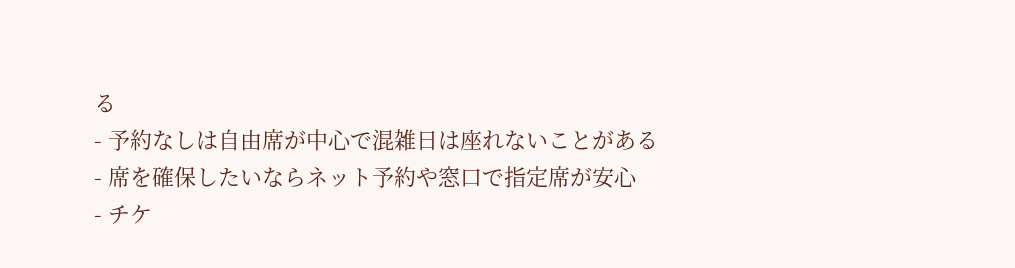る
- 予約なしは自由席が中心で混雑日は座れないことがある
- 席を確保したいならネット予約や窓口で指定席が安心
- チケ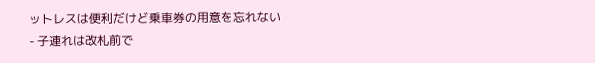ットレスは便利だけど乗車券の用意を忘れない
- 子連れは改札前で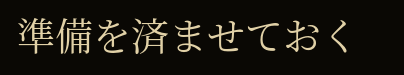準備を済ませておく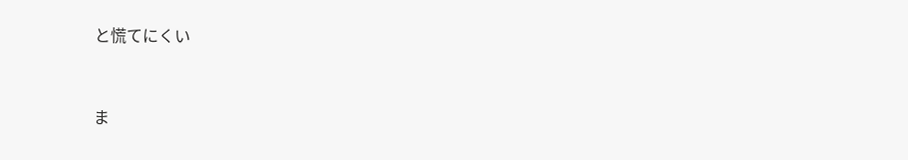と慌てにくい



ま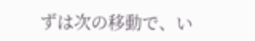ずは次の移動で、い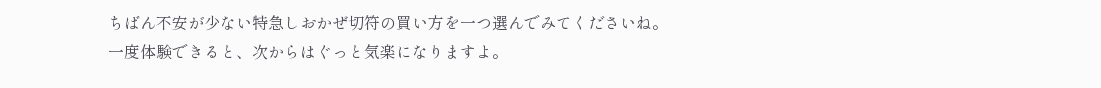ちばん不安が少ない特急しおかぜ切符の買い方を一つ選んでみてくださいね。
一度体験できると、次からはぐっと気楽になりますよ。